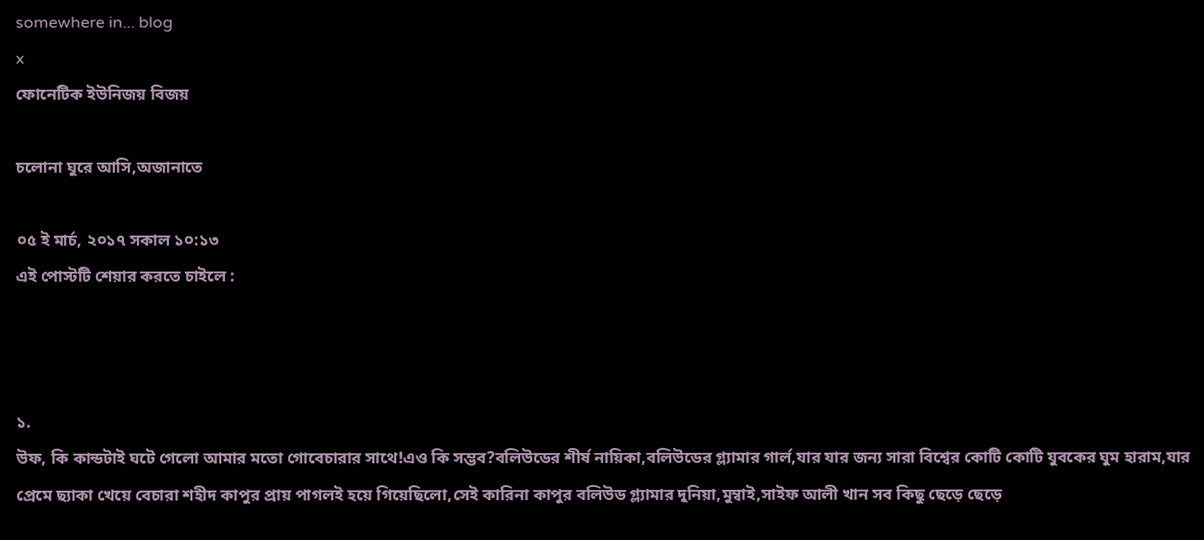somewhere in... blog
x
ফোনেটিক ইউনিজয় বিজয়

চলোনা ঘুরে আসি,অজানাতে

০৫ ই মার্চ, ২০১৭ সকাল ১০:১৩
এই পোস্টটি শেয়ার করতে চাইলে :



১.
উফ, কি কান্ডটাই ঘটে গেলো আমার মতো গোবেচারার সাথে!এও কি সম্ভব?বলিউডের শীর্ষ নায়িকা,বলিউডের গ্ল্যামার গার্ল,যার যার জন্য সারা বিশ্বের কোটি কোটি যুবকের ঘুম হারাম,যার প্রেমে ছ্যাকা খেয়ে বেচারা শহীদ কাপুর প্রায় পাগলই হয়ে গিয়েছিলো,সেই কারিনা কাপুর বলিউড গ্ল্যামার দুনিয়া,মুম্বাই,সাইফ আলী খান সব কিছু ছেড়ে ছেড়ে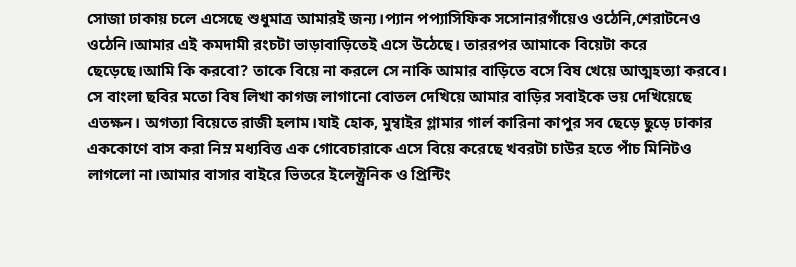সোজা ঢাকায় চলে এসেছে শুধুমাত্র আমারই জন্য।প্যান পপ্যাসিফিক সসোনারগাঁয়েও ওঠেনি,শেরাটনেও ওঠেনি।আমার এই কমদামী রংচটা ভাড়াবাড়িতেই এসে উঠেছে। তাররপর আমাকে বিয়েটা করে ছেড়েছে।আমি কি করবো? তাকে বিয়ে না করলে সে নাকি আমার বাড়িতে বসে বিষ খেয়ে আত্মহত্যা করবে। সে বাংলা ছবির মতো বিষ লিখা কাগজ লাগানো বোতল দেখিয়ে আমার বাড়ির সবাইকে ভয় দেখিয়েছে এতক্ষন। অগত্যা বিয়েতে রাজী হলাম।যাই হোক, মুম্বাইর গ্লামার গার্ল কারিনা কাপুর সব ছেড়ে ছুড়ে ঢাকার এককোণে বাস করা নিম্ন মধ্যবিত্ত এক গোবেচারাকে এসে বিয়ে করেছে খবরটা চাউর হতে পাঁচ মিনিটও লাগলো না।আমার বাসার বাইরে ভিতরে ইলেক্ট্রনিক ও প্রিন্টিং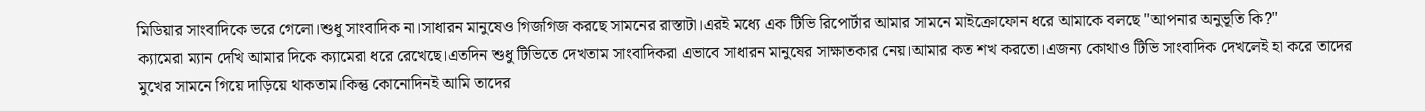মিডিয়ার সাংবাদিকে ভরে গেলো।শুধু সাংবাদিক না।সাধারন মানুষেও গিজগিজ করছে সামনের রাস্তাটা।এরই মধ্যে এক টিভি রিপোর্টার আমার সামনে মাইক্রোফোন ধরে আমাকে বলছে "আপনার অনুভূতি কি?"
ক্যামেরা ম্যান দেখি আমার দিকে ক্যামেরা ধরে রেখেছে।এতদিন শুধু টিভিতে দেখতাম সাংবাদিকরা এভাবে সাধারন মানুষের সাক্ষাতকার নেয়।আমার কত শখ করতো।এজন্য কোথাও টিভি সাংবাদিক দেখলেই হা করে তাদের মুখের সামনে গিয়ে দাড়িয়ে থাকতাম।কিন্তু কোনোদিনই আমি তাদের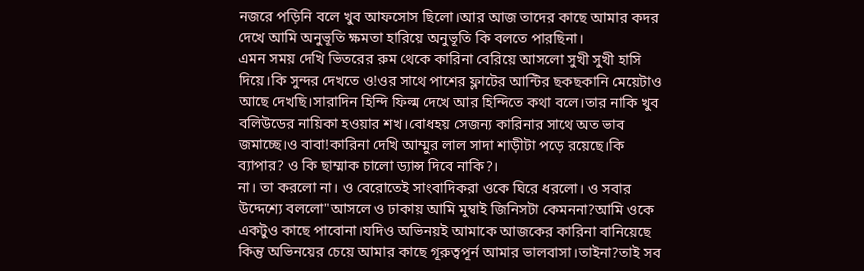নজরে পড়িনি বলে খুব আফসোস ছিলো।আর আজ তাদের কাছে আমার কদর দেখে আমি অনুভূতি ক্ষমতা হারিয়ে অনুভূতি কি বলতে পারছিনা।
এমন সময় দেখি ভিতরের রুম থেকে কারিনা বেরিয়ে আসলো সুখী সুখী হাসি দিয়ে।কি সুন্দর দেখতে ও!ওর সাথে পাশের ফ্লাটের আন্টির ছকছকানি মেয়েটাও আছে দেখছি।সারাদিন হিন্দি ফিল্ম দেখে আর হিন্দিতে কথা বলে।তার নাকি খুব বলিউডের নায়িকা হওয়ার শখ।বোধহয় সেজন্য কারিনার সাথে অত ভাব জমাচ্ছে।ও বাবা!কারিনা দেখি আম্মুর লাল সাদা শাড়ীটা পড়ে রয়েছে।কি ব্যাপার? ও কি ছাম্মাক চালো ড্যান্স দিবে নাকি?।
না। তা করলো না। ও বেরোতেই সাংবাদিকরা ওকে ঘিরে ধরলো। ও সবার উদ্দেশ্যে বললো"আসলে ও ঢাকায় আমি মুম্বাই জিনিসটা কেমননা?আমি ওকে একটুও কাছে পাবোনা।যদিও অভিনয়ই আমাকে আজকের কারিনা বানিয়েছে কিন্তু অভিনয়ের চেয়ে আমার কাছে গূরুত্বপূর্ন আমার ভালবাসা।তাইনা?তাই সব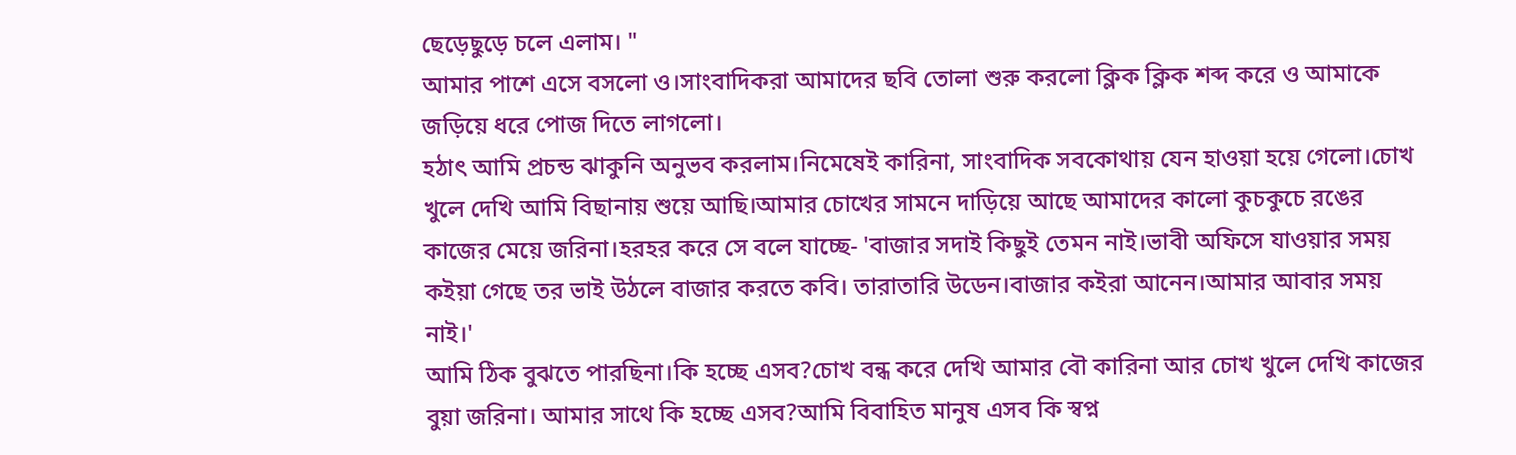ছেড়েছুড়ে চলে এলাম। "
আমার পাশে এসে বসলো ও।সাংবাদিকরা আমাদের ছবি তোলা শুরু করলো ক্লিক ক্লিক শব্দ করে ও আমাকে জড়িয়ে ধরে পোজ দিতে লাগলো।
হঠাৎ আমি প্রচন্ড ঝাকুনি অনুভব করলাম।নিমেষেই কারিনা, সাংবাদিক সবকোথায় যেন হাওয়া হয়ে গেলো।চোখ খুলে দেখি আমি বিছানায় শুয়ে আছি।আমার চোখের সামনে দাড়িয়ে আছে আমাদের কালো কুচকুচে রঙের কাজের মেয়ে জরিনা।হরহর করে সে বলে যাচ্ছে- 'বাজার সদাই কিছুই তেমন নাই।ভাবী অফিসে যাওয়ার সময় কইয়া গেছে তর ভাই উঠলে বাজার করতে কবি। তারাতারি উডেন।বাজার কইরা আনেন।আমার আবার সময় নাই।'
আমি ঠিক বুঝতে পারছিনা।কি হচ্ছে এসব?চোখ বন্ধ করে দেখি আমার বৌ কারিনা আর চোখ খুলে দেখি কাজের বুয়া জরিনা। আমার সাথে কি হচ্ছে এসব?আমি বিবাহিত মানুষ এসব কি স্বপ্ন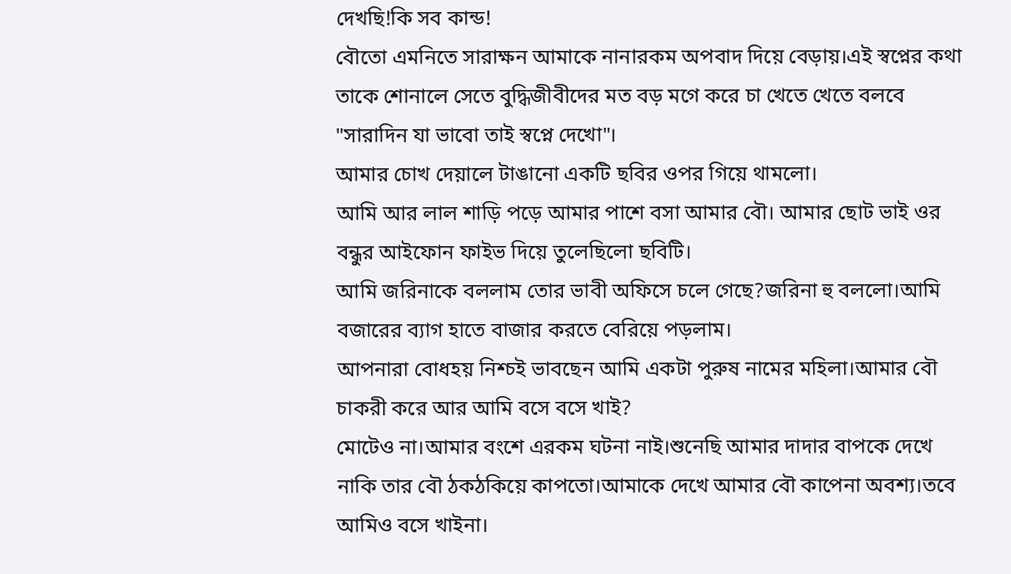দেখছি!কি সব কান্ড!
বৌতো এমনিতে সারাক্ষন আমাকে নানারকম অপবাদ দিয়ে বেড়ায়।এই স্বপ্নের কথা তাকে শোনালে সেতে বুদ্ধিজীবীদের মত বড় মগে করে চা খেতে খেতে বলবে "সারাদিন যা ভাবো তাই স্বপ্নে দেখো"।
আমার চোখ দেয়ালে টাঙানো একটি ছবির ওপর গিয়ে থামলো।
আমি আর লাল শাড়ি পড়ে আমার পাশে বসা আমার বৌ। আমার ছোট ভাই ওর বন্ধুর আইফোন ফাইভ দিয়ে তুলেছিলো ছবিটি।
আমি জরিনাকে বললাম তোর ভাবী অফিসে চলে গেছে?জরিনা হু বললো।আমি বজারের ব্যাগ হাতে বাজার করতে বেরিয়ে পড়লাম।
আপনারা বোধহয় নিশ্চই ভাবছেন আমি একটা পুরুষ নামের মহিলা।আমার বৌ চাকরী করে আর আমি বসে বসে খাই?
মোটেও না।আমার বংশে এরকম ঘটনা নাই।শুনেছি আমার দাদার বাপকে দেখে নাকি তার বৌ ঠকঠকিয়ে কাপতো।আমাকে দেখে আমার বৌ কাপেনা অবশ্য।তবে আমিও বসে খাইনা।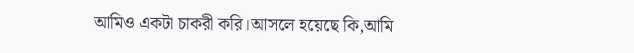আমিও একটা চাকরী করি।আসলে হয়েছে কি,আমি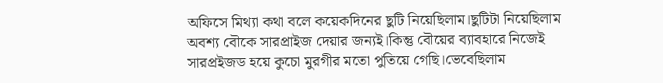অফিসে মিথ্যা কথা বলে কয়েকদিনের ছুটি নিয়েছিলাম।ছুটিটা নিয়েছিলাম অবশ্য বৌকে সারপ্রাইজ দেয়ার জন্যই।কিন্তু বৌয়ের ব্যাবহারে নিজেই সারপ্রইজড হয়ে কুচো মুরগীর মতো পুতিয়ে গেছি।ভেবেছিলাম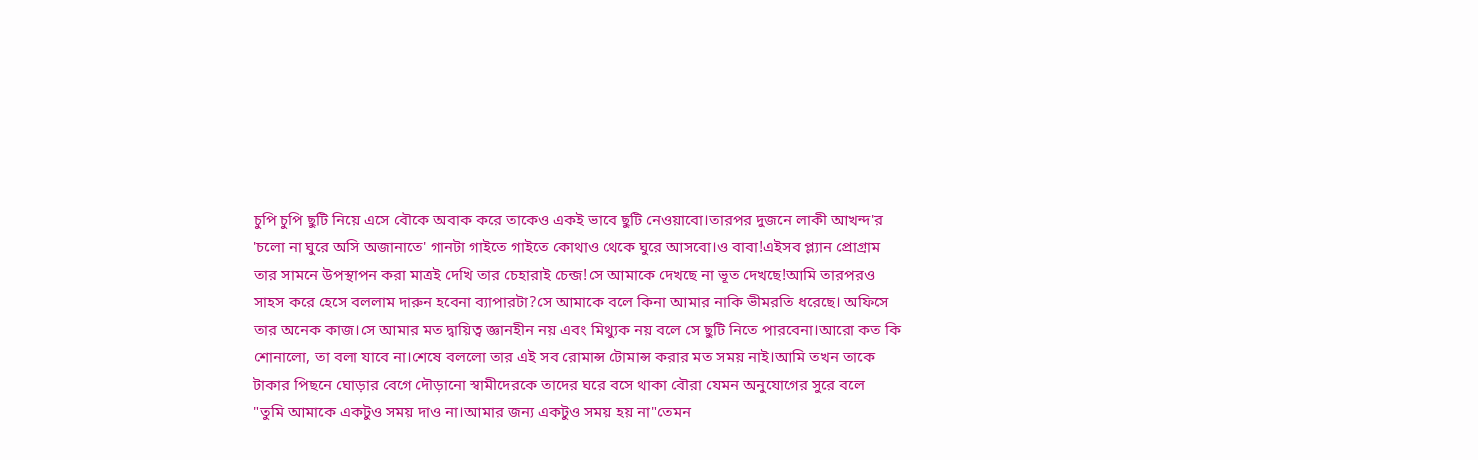চুপি চুপি ছুটি নিয়ে এসে বৌকে অবাক করে তাকেও একই ভাবে ছুটি নেওয়াবো।তারপর দুজনে লাকী আখন্দ'র 'চলো না ঘুরে অসি অজানাতে' গানটা গাইতে গাইতে কোথাও থেকে ঘুরে আসবো।ও বাবা!এইসব প্ল্যান প্রোগ্রাম তার সামনে উপস্থাপন করা মাত্রই দেখি তার চেহারাই চেন্জ!সে আমাকে দেখছে না ভূত দেখছে!আমি তারপরও সাহস করে হেসে বললাম দারুন হবেনা ব্যাপারটা?সে আমাকে বলে কিনা আমার নাকি ভীমরতি ধরেছে। অফিসে তার অনেক কাজ।সে আমার মত দ্বায়িত্ব জ্ঞানহীন নয় এবং মিথ্যুক নয় বলে সে ছুটি নিতে পারবেনা।আরো কত কি শোনালো, তা বলা যাবে না।শেষে বললো তার এই সব রোমান্স টোমান্স করার মত সময় নাই।আমি তখন তাকে টাকার পিছনে ঘোড়ার বেগে দৌড়ানো স্বামীদেরকে তাদের ঘরে বসে থাকা বৌরা যেমন অনুযোগের সুরে বলে
"তুমি আমাকে একটুও সময় দাও না।আমার জন্য একটুও সময় হয় না"তেমন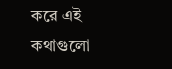করে এই কথাগুলো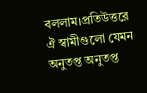বললাম।প্রতিউত্তরে ঐ স্বামীগুলো যেমন অনুতপ্ত অনুতপ্ত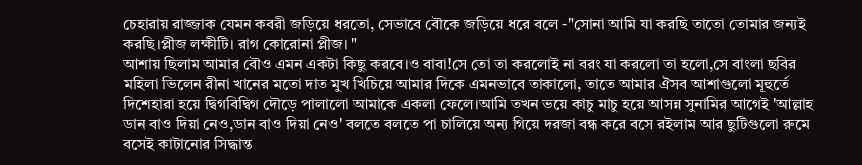চেহারায় রাজ্জাক যেমন কবরী জড়িয়ে ধরতো, সেভাবে বৌকে জড়িয়ে ধরে বলে -"সোনা আমি যা করছি তাতো তোমার জন্যই করছি।প্লীজ লক্ষীটি। রাগ কোরোনা প্লীজ। "
আশায় ছিলাম আমার বৌও এমন একটা কিছু করবে।ও বাবা!সে তো তা করলোই না বরং যা করলো তা হলো,সে বাংলা ছবির মহিলা ভিলেন রীনা খানের মতো দাত মুখ খিচিয়ে আমার দিকে এমনভাবে তাকালো, তাতে আমার ঐসব আশাগুলো মূহুর্তে দিশেহারা হয়ে দ্বিগবিদ্বিগ দৌড়ে পালালো আমাকে একলা ফেলে।আমি তখন ভয়ে কাচু মাচু হয়ে আসন্ন সুনামির আগেই 'আল্লাহ ডান বাও দিয়া নেও,ডান বাও দিয়া নেও' বলতে বলতে পা চালিয়ে অন্য গিয়ে দরজা বন্ধ করে বসে রইলাম আর ছুটিগুলো রুমে বসেই কাটানোর সিদ্ধান্ত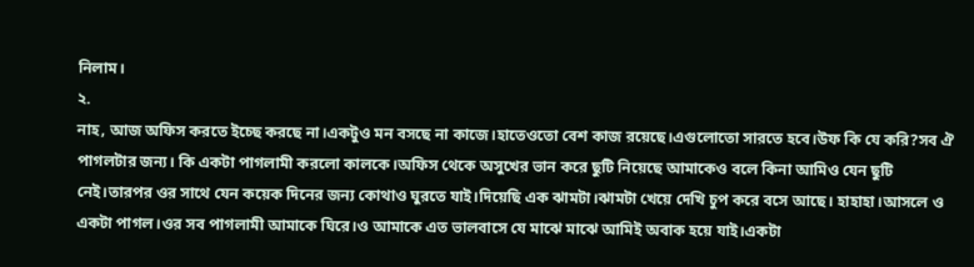নিলাম।
২.
নাহ, আজ অফিস করতে ইচ্ছে করছে না।একটুও মন বসছে না কাজে।হাতেওতো বেশ কাজ রয়েছে।এগুলোতো সারতে হবে।উফ কি যে করি?সব ঐ পাগলটার জন্য। কি একটা পাগলামী করলো কালকে।অফিস থেকে অসুখের ভান করে ছুটি নিয়েছে আমাকেও বলে কিনা আমিও যেন ছুটি নেই।তারপর ওর সাথে যেন কয়েক দিনের জন্য কোথাও ঘুরতে যাই।দিয়েছি এক ঝামটা।ঝামটা খেয়ে দেখি চুপ করে বসে আছে। হাহাহা।আসলে ও একটা পাগল।ওর সব পাগলামী আমাকে ঘিরে।ও আমাকে এত ভালবাসে যে মাঝে মাঝে আমিই অবাক হয়ে যাই।একটা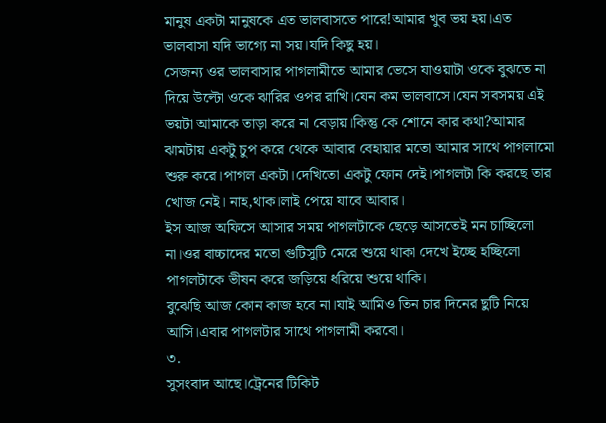মানুষ একটা মানুষকে এত ভালবাসতে পারে!আমার খুব ভয় হয়।এত ভালবাসা যদি ভাগ্যে না সয়।যদি কিছু হয়।
সেজন্য ওর ভালবাসার পাগলামীতে আমার ভেসে যাওয়াটা ওকে বুঝতে না দিয়ে উল্টো ওকে ঝারির ওপর রাখি।যেন কম ভালবাসে।যেন সবসময় এই ভয়টা আমাকে তাড়া করে না বেড়ায়।কিন্তু কে শোনে কার কথা?আমার ঝামটায় একটু চুপ করে থেকে আবার বেহায়ার মতো আমার সাথে পাগলামো শুরু করে।পাগল একটা।দেখিতো একটু ফোন দেই।পাগলটা কি করছে তার খোজ নেই। নাহ,থাক।লাই পেয়ে যাবে আবার।
ইস আজ অফিসে আসার সময় পাগলটাকে ছেড়ে আসতেই মন চাচ্ছিলো না।ওর বাচ্চাদের মতো গুটিসুটি মেরে শুয়ে থাকা দেখে ইচ্ছে হচ্ছিলো পাগলটাকে ভীষন করে জড়িয়ে ধরিয়ে শুয়ে থাকি।
বুঝেছি আজ কোন কাজ হবে না।যাই আমিও তিন চার দিনের ছুটি নিয়ে আসি।এবার পাগলটার সাথে পাগলামী করবো।
৩.
সুসংবাদ আছে।ট্রেনের টিকিট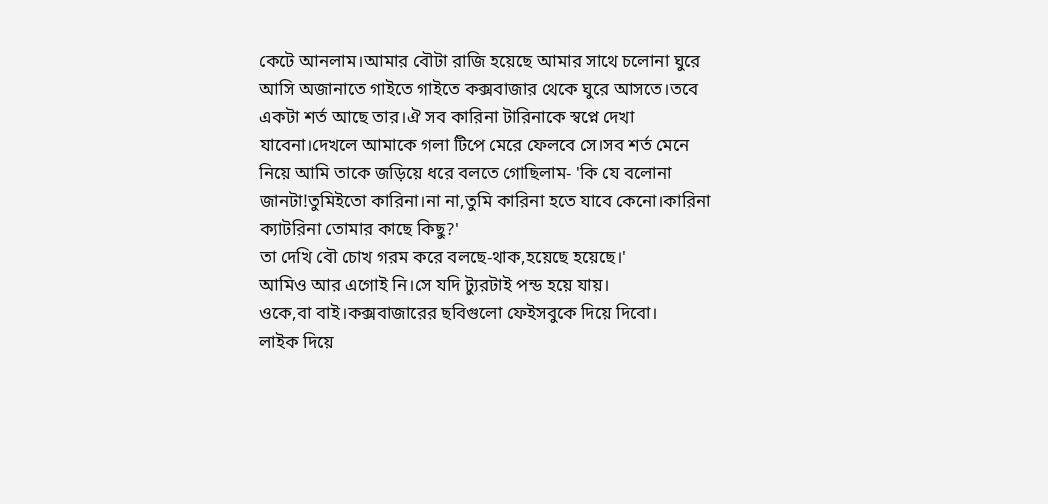কেটে আনলাম।আমার বৌটা রাজি হয়েছে আমার সাথে চলোনা ঘুরে আসি অজানাতে গাইতে গাইতে কক্সবাজার থেকে ঘুরে আসতে।তবে একটা শর্ত আছে তার।ঐ সব কারিনা টারিনাকে স্বপ্নে দেখা যাবেনা।দেখলে আমাকে গলা টিপে মেরে ফেলবে সে।সব শর্ত মেনে নিয়ে আমি তাকে জড়িয়ে ধরে বলতে গোছিলাম- 'কি যে বলোনা জানটা!তুমিইতো কারিনা।না না,তুমি কারিনা হতে যাবে কেনো।কারিনা ক্যাটরিনা তোমার কাছে কিছু?'
তা দেখি বৌ চোখ গরম করে বলছে-থাক,হয়েছে হয়েছে।'
আমিও আর এগোই নি।সে যদি ট্যুরটাই পন্ড হয়ে যায়।
ওকে,বা বাই।কক্সবাজারের ছবিগুলো ফেইসবুকে দিয়ে দিবো।
লাইক দিয়ে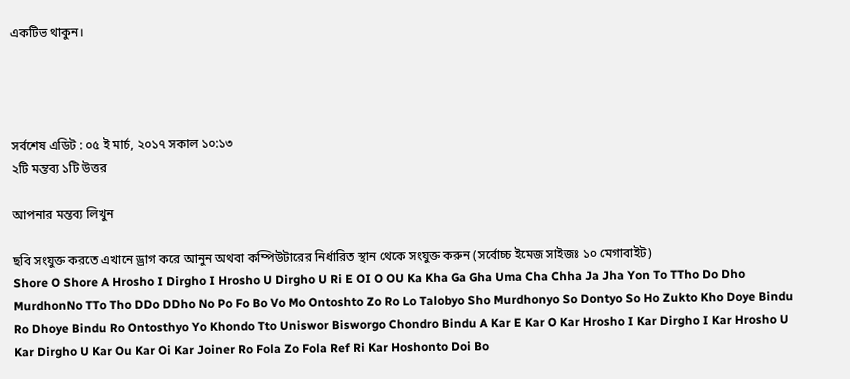একটিভ থাকুন।




সর্বশেষ এডিট : ০৫ ই মার্চ, ২০১৭ সকাল ১০:১৩
২টি মন্তব্য ১টি উত্তর

আপনার মন্তব্য লিখুন

ছবি সংযুক্ত করতে এখানে ড্রাগ করে আনুন অথবা কম্পিউটারের নির্ধারিত স্থান থেকে সংযুক্ত করুন (সর্বোচ্চ ইমেজ সাইজঃ ১০ মেগাবাইট)
Shore O Shore A Hrosho I Dirgho I Hrosho U Dirgho U Ri E OI O OU Ka Kha Ga Gha Uma Cha Chha Ja Jha Yon To TTho Do Dho MurdhonNo TTo Tho DDo DDho No Po Fo Bo Vo Mo Ontoshto Zo Ro Lo Talobyo Sho Murdhonyo So Dontyo So Ho Zukto Kho Doye Bindu Ro Dhoye Bindu Ro Ontosthyo Yo Khondo Tto Uniswor Bisworgo Chondro Bindu A Kar E Kar O Kar Hrosho I Kar Dirgho I Kar Hrosho U Kar Dirgho U Kar Ou Kar Oi Kar Joiner Ro Fola Zo Fola Ref Ri Kar Hoshonto Doi Bo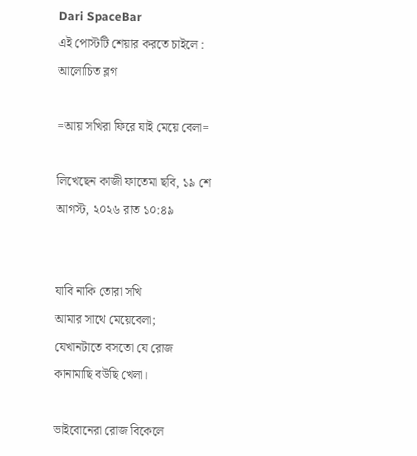Dari SpaceBar
এই পোস্টটি শেয়ার করতে চাইলে :
আলোচিত ব্লগ

=আয় সখিরা ফিরে যাই মেয়ে বেলা=

লিখেছেন কাজী ফাতেমা ছবি, ১৯ শে আগস্ট, ২০২৬ রাত ১০:৪৯


যাবি নাকি তোরা সখি
আমার সাথে মেয়েবেলা;
যেখানটাতে বসতো যে রোজ
কানামাছি বউছি খেলা।

ভাইবোনেরা রোজ বিকেলে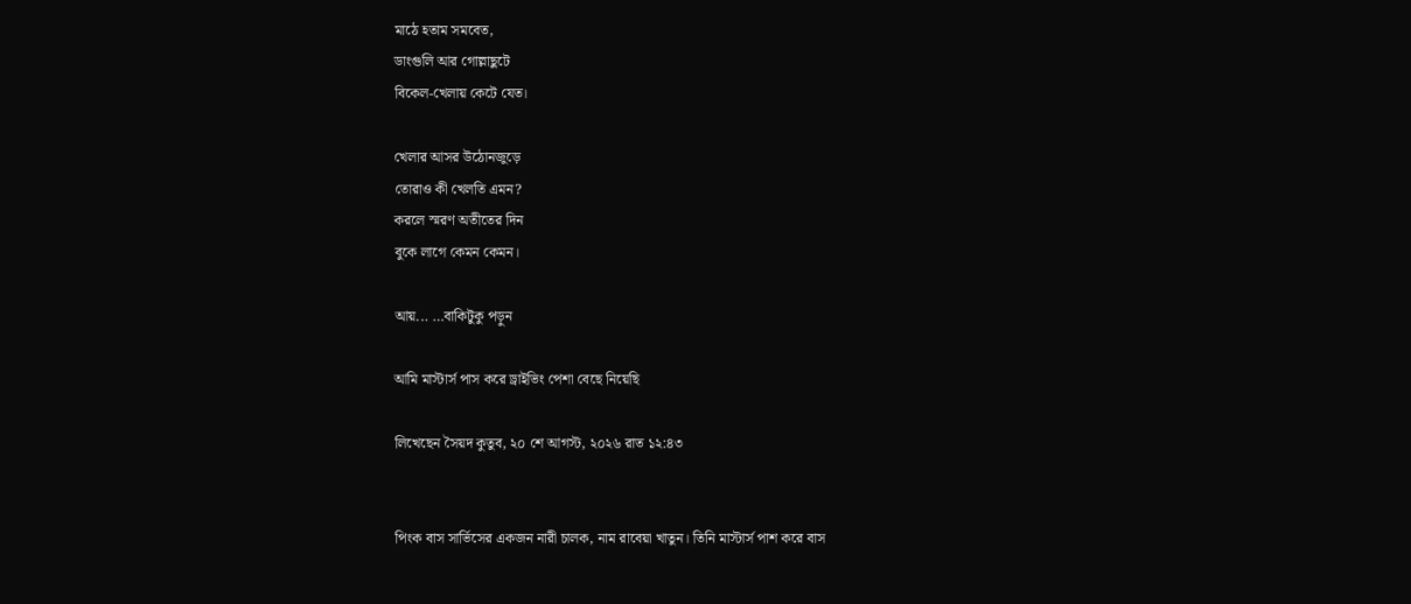মাঠে হতাম সমবেত,
ডাংগুলি আর গোল্লাছুটে
বিকেল-খেলায় কেটে যেত।

খেলার আসর উঠোনজুড়ে
তোরাও কী খেলতি এমন?
করলে স্মরণ অতীতের দিন
বুকে লাগে কেমন কেমন।

আয়... ...বাকিটুকু পড়ুন

আমি মাস্টার্স পাস করে ড্রাইভিং পেশা বেছে নিয়েছি

লিখেছেন সৈয়দ কুতুব, ২০ শে আগস্ট, ২০২৬ রাত ১২:৪৩


পিংক বাস সার্ভিসের একজন নারী চালক, নাম রাবেয়া খাতুন। তিনি মাস্টার্স পাশ করে বাস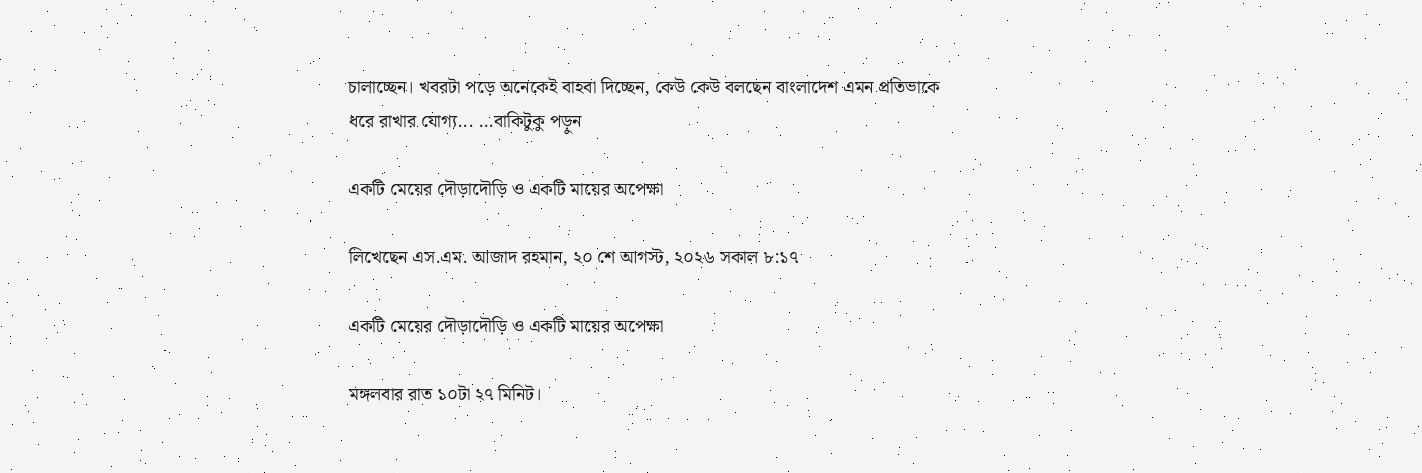চালাচ্ছেন। খবরটা পড়ে অনেকেই বাহবা দিচ্ছেন, কেউ কেউ বলছেন বাংলাদেশ এমন প্রতিভাকে ধরে রাখার যোগ্য... ...বাকিটুকু পড়ুন

একটি মেয়ের দৌড়াদৌড়ি ও একটি মায়ের অপেক্ষা

লিখেছেন এস.এম. আজাদ রহমান, ২০ শে আগস্ট, ২০২৬ সকাল ৮:১৭

একটি মেয়ের দৌড়াদৌড়ি ও একটি মায়ের অপেক্ষা

মঙ্গলবার রাত ১০টা ২৭ মিনিট।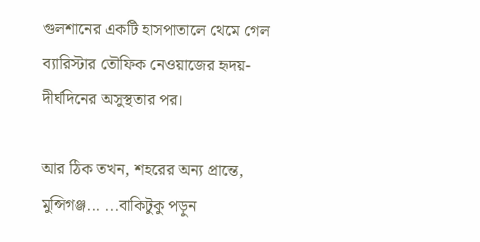গুলশানের একটি হাসপাতালে থেমে গেল ব্যারিস্টার তৌফিক নেওয়াজের হৃদয়- দীর্ঘদিনের অসুস্থতার পর।

আর ঠিক তখন, শহরের অন্য প্রান্তে, মুন্সিগঞ্জ... ...বাকিটুকু পড়ুন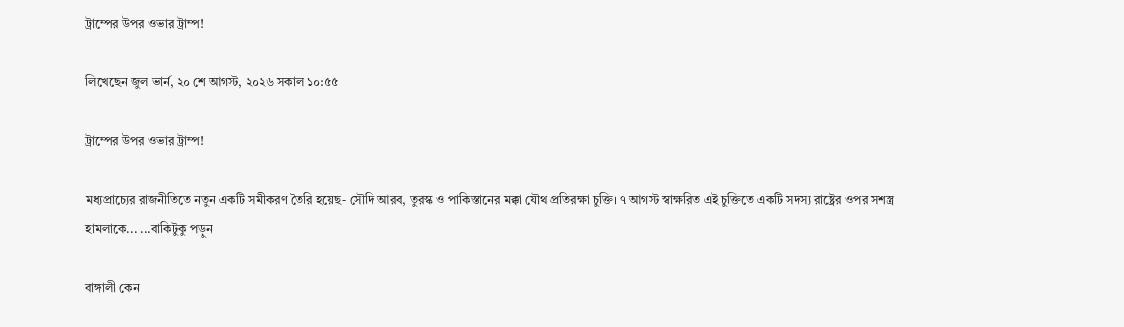ট্রাম্পের উপর ওভার ট্রাম্প!

লিখেছেন জুল ভার্ন, ২০ শে আগস্ট, ২০২৬ সকাল ১০:৫৫

ট্রাম্পের উপর ওভার ট্রাম্প!

মধ্যপ্রাচ্যের রাজনীতিতে নতুন একটি সমীকরণ তৈরি হয়েছ- সৌদি আরব, তুরস্ক ও পাকিস্তানের মক্কা যৌথ প্রতিরক্ষা চুক্তি। ৭ আগস্ট স্বাক্ষরিত এই চুক্তিতে একটি সদস্য রাষ্ট্রের ওপর সশস্ত্র হামলাকে... ...বাকিটুকু পড়ুন

বাঙ্গালী কেন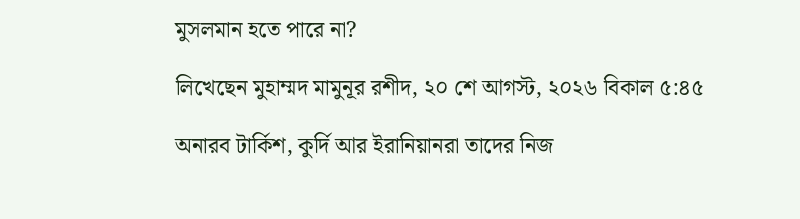মুসলমান হতে পারে না?

লিখেছেন মুহাম্মদ মামুনূর রশীদ, ২০ শে আগস্ট, ২০২৬ বিকাল ৫:৪৫

অনারব টার্কিশ, কুর্দি আর ইরানিয়ানরা তাদের নিজ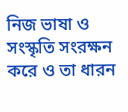নিজ ভাষা ও সংস্কৃতি সংরক্ষন করে ও তা ধারন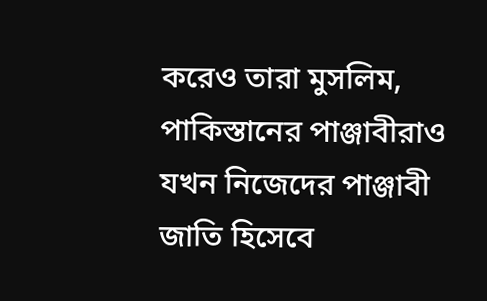করেও তারা মুসলিম, পাকিস্তানের পাঞ্জাবীরাও যখন নিজেদের পাঞ্জাবী জাতি হিসেবে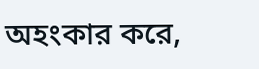অহংকার করে,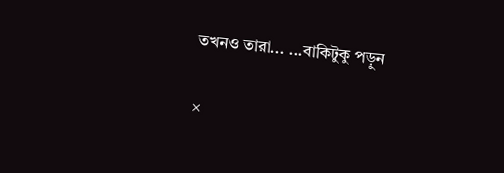তখনও তারা... ...বাকিটুকু পড়ুন

×